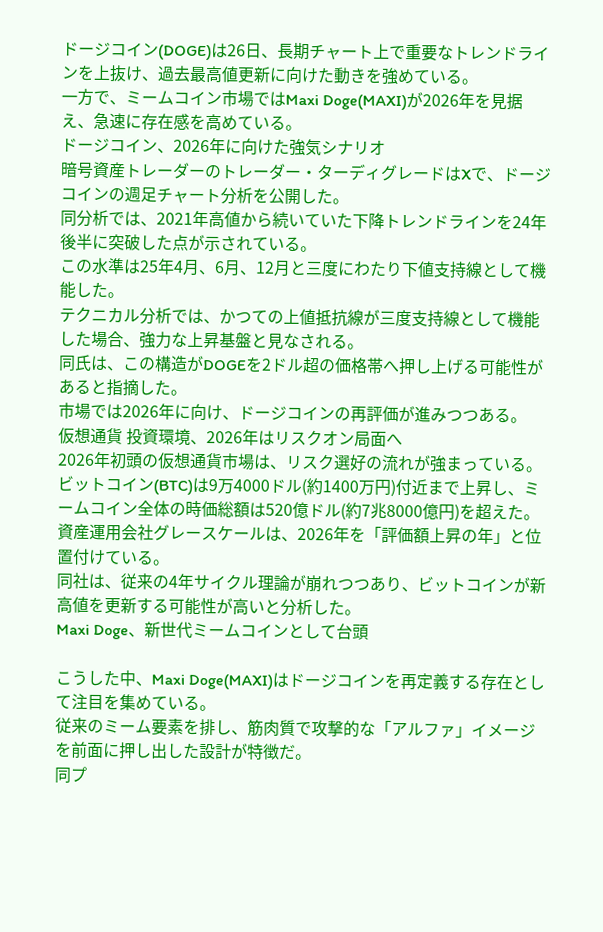ドージコイン(DOGE)は26日、長期チャート上で重要なトレンドラインを上抜け、過去最高値更新に向けた動きを強めている。
一方で、ミームコイン市場ではMaxi Doge(MAXI)が2026年を見据え、急速に存在感を高めている。
ドージコイン、2026年に向けた強気シナリオ
暗号資産トレーダーのトレーダー・ターディグレードはXで、ドージコインの週足チャート分析を公開した。
同分析では、2021年高値から続いていた下降トレンドラインを24年後半に突破した点が示されている。
この水準は25年4月、6月、12月と三度にわたり下値支持線として機能した。
テクニカル分析では、かつての上値抵抗線が三度支持線として機能した場合、強力な上昇基盤と見なされる。
同氏は、この構造がDOGEを2ドル超の価格帯へ押し上げる可能性があると指摘した。
市場では2026年に向け、ドージコインの再評価が進みつつある。
仮想通貨 投資環境、2026年はリスクオン局面へ
2026年初頭の仮想通貨市場は、リスク選好の流れが強まっている。
ビットコイン(BTC)は9万4000ドル(約1400万円)付近まで上昇し、ミームコイン全体の時価総額は520億ドル(約7兆8000億円)を超えた。
資産運用会社グレースケールは、2026年を「評価額上昇の年」と位置付けている。
同社は、従来の4年サイクル理論が崩れつつあり、ビットコインが新高値を更新する可能性が高いと分析した。
Maxi Doge、新世代ミームコインとして台頭

こうした中、Maxi Doge(MAXI)はドージコインを再定義する存在として注目を集めている。
従来のミーム要素を排し、筋肉質で攻撃的な「アルファ」イメージを前面に押し出した設計が特徴だ。
同プ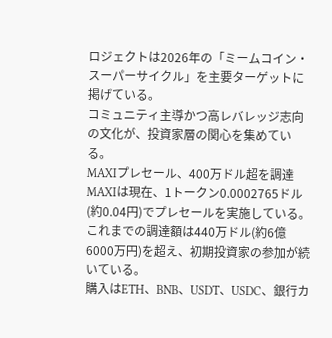ロジェクトは2026年の「ミームコイン・スーパーサイクル」を主要ターゲットに掲げている。
コミュニティ主導かつ高レバレッジ志向の文化が、投資家層の関心を集めている。
MAXIプレセール、400万ドル超を調達
MAXIは現在、1トークン0.0002765ドル(約0.04円)でプレセールを実施している。
これまでの調達額は440万ドル(約6億6000万円)を超え、初期投資家の参加が続いている。
購入はETH、BNB、USDT、USDC、銀行カ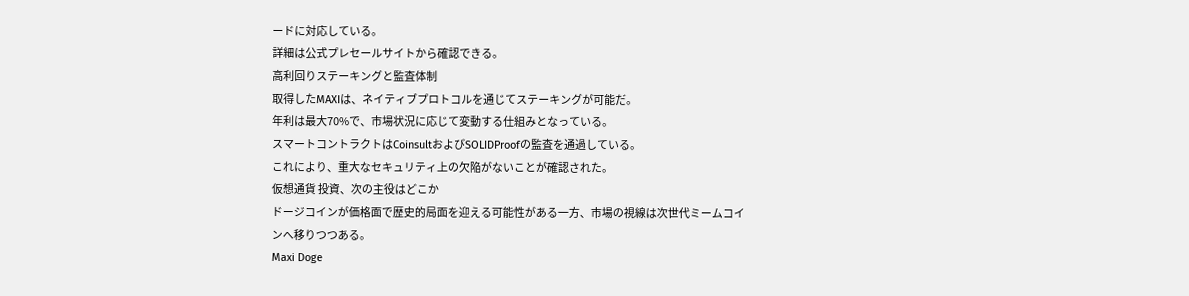ードに対応している。
詳細は公式プレセールサイトから確認できる。
高利回りステーキングと監査体制
取得したMAXIは、ネイティブプロトコルを通じてステーキングが可能だ。
年利は最大70%で、市場状況に応じて変動する仕組みとなっている。
スマートコントラクトはCoinsultおよびSOLIDProofの監査を通過している。
これにより、重大なセキュリティ上の欠陥がないことが確認された。
仮想通貨 投資、次の主役はどこか
ドージコインが価格面で歴史的局面を迎える可能性がある一方、市場の視線は次世代ミームコインへ移りつつある。
Maxi Doge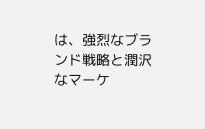は、強烈なブランド戦略と潤沢なマーケ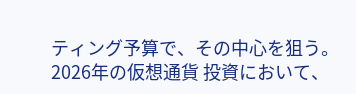ティング予算で、その中心を狙う。
2026年の仮想通貨 投資において、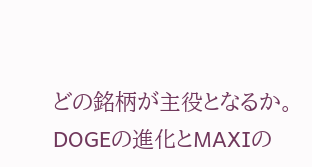どの銘柄が主役となるか。
DOGEの進化とMAXIの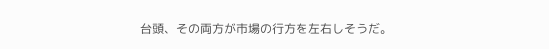台頭、その両方が市場の行方を左右しそうだ。